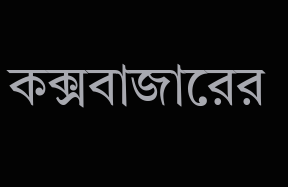কক্সবাজারের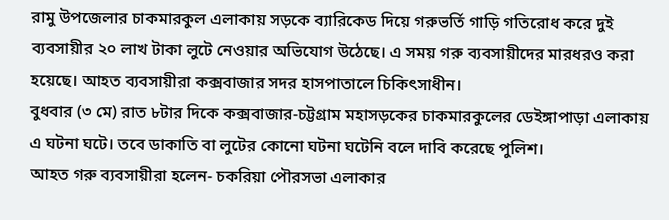রামু উপজেলার চাকমারকুল এলাকায় সড়কে ব্যারিকেড দিয়ে গরুভর্তি গাড়ি গতিরোধ করে দুই ব্যবসায়ীর ২০ লাখ টাকা লুটে নেওয়ার অভিযোগ উঠেছে। এ সময় গরু ব্যবসায়ীদের মারধরও করা হয়েছে। আহত ব্যবসায়ীরা কক্সবাজার সদর হাসপাতালে চিকিৎসাধীন।
বুধবার (৩ মে) রাত ৮টার দিকে কক্সবাজার-চট্টগ্রাম মহাসড়কের চাকমারকুলের ডেইঙ্গাপাড়া এলাকায় এ ঘটনা ঘটে। তবে ডাকাতি বা লুটের কোনো ঘটনা ঘটেনি বলে দাবি করেছে পুলিশ।
আহত গরু ব্যবসায়ীরা হলেন- চকরিয়া পৌরসভা এলাকার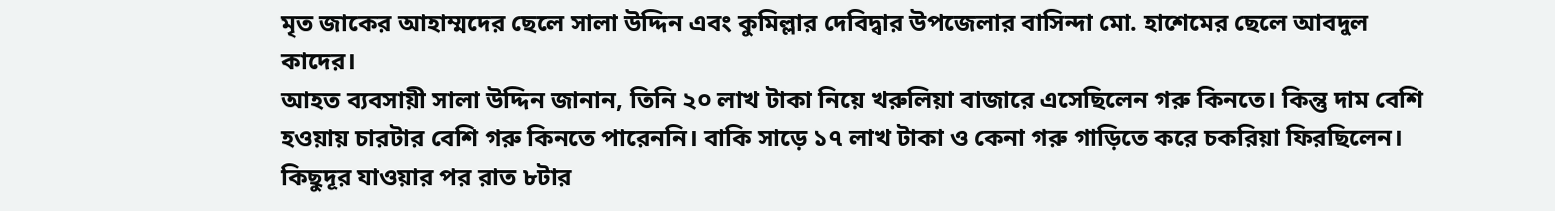মৃত জাকের আহাম্মদের ছেলে সালা উদ্দিন এবং কুমিল্লার দেবিদ্বার উপজেলার বাসিন্দা মো. হাশেমের ছেলে আবদুল কাদের।
আহত ব্যবসায়ী সালা উদ্দিন জানান, তিনি ২০ লাখ টাকা নিয়ে খরুলিয়া বাজারে এসেছিলেন গরু কিনতে। কিন্তু দাম বেশি হওয়ায় চারটার বেশি গরু কিনতে পারেননি। বাকি সাড়ে ১৭ লাখ টাকা ও কেনা গরু গাড়িতে করে চকরিয়া ফিরছিলেন। কিছুদূর যাওয়ার পর রাত ৮টার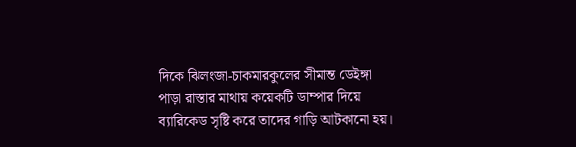দিকে ঝিলংজা-চাকমারকুলের সীমান্ত ডেইঙ্গা পাড়া রাস্তার মাথায় কয়েকটি ডাম্পার দিয়ে ব্যারিকেড সৃষ্টি করে তাদের গাড়ি আটকানো হয়।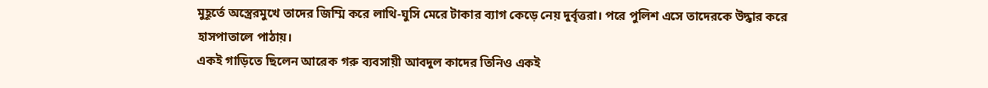মুহূর্তে অস্ত্রেরমুখে তাদের জিম্মি করে লাথি-ঘুসি মেরে টাকার ব্যাগ কেড়ে নেয় দুর্বৃত্তরা। পরে পুলিশ এসে তাদেরকে উদ্ধার করে হাসপাতালে পাঠায়।
একই গাড়িতে ছিলেন আরেক গরু ব্যবসায়ী আবদুল কাদের তিনিও একই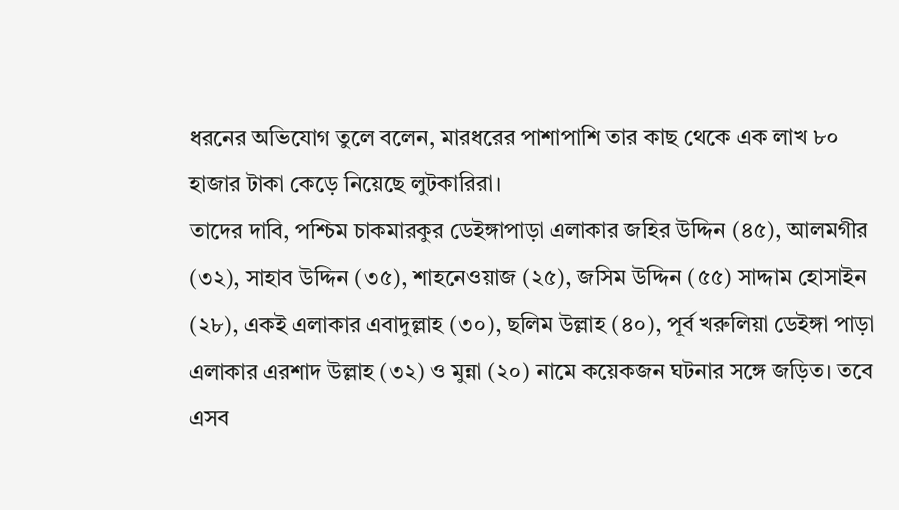ধরনের অভিযোগ তুলে বলেন, মারধরের পাশাপাশি তার কাছ থেকে এক লাখ ৮০ হাজার টাকা কেড়ে নিয়েছে লুটকারিরা।
তাদের দাবি, পশ্চিম চাকমারকুর ডেইঙ্গাপাড়া এলাকার জহির উদ্দিন (৪৫), আলমগীর (৩২), সাহাব উদ্দিন (৩৫), শাহনেওয়াজ (২৫), জসিম উদ্দিন (৫৫) সাদ্দাম হোসাইন (২৮), একই এলাকার এবাদুল্লাহ (৩০), ছলিম উল্লাহ (৪০), পূর্ব খরুলিয়া ডেইঙ্গা পাড়া এলাকার এরশাদ উল্লাহ (৩২) ও মুন্না (২০) নামে কয়েকজন ঘটনার সঙ্গে জড়িত। তবে এসব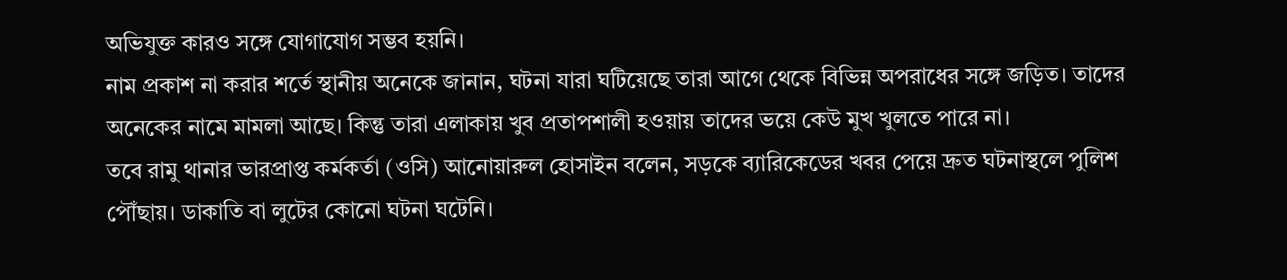অভিযুক্ত কারও সঙ্গে যোগাযোগ সম্ভব হয়নি।
নাম প্রকাশ না করার শর্তে স্থানীয় অনেকে জানান, ঘটনা যারা ঘটিয়েছে তারা আগে থেকে বিভিন্ন অপরাধের সঙ্গে জড়িত। তাদের অনেকের নামে মামলা আছে। কিন্তু তারা এলাকায় খুব প্রতাপশালী হওয়ায় তাদের ভয়ে কেউ মুখ খুলতে পারে না।
তবে রামু থানার ভারপ্রাপ্ত কর্মকর্তা (ওসি) আনোয়ারুল হোসাইন বলেন, সড়কে ব্যারিকেডের খবর পেয়ে দ্রুত ঘটনাস্থলে পুলিশ পৌঁছায়। ডাকাতি বা লুটের কোনো ঘটনা ঘটেনি।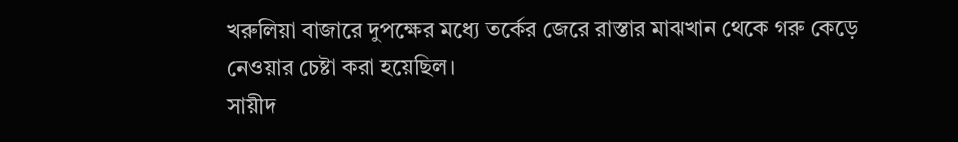খরুলিয়া বাজারে দুপক্ষের মধ্যে তর্কের জেরে রাস্তার মাঝখান থেকে গরু কেড়ে নেওয়ার চেষ্টা করা হয়েছিল।
সায়ীদ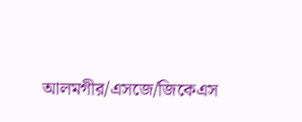আলমগীর/এসজে/জিকেএস